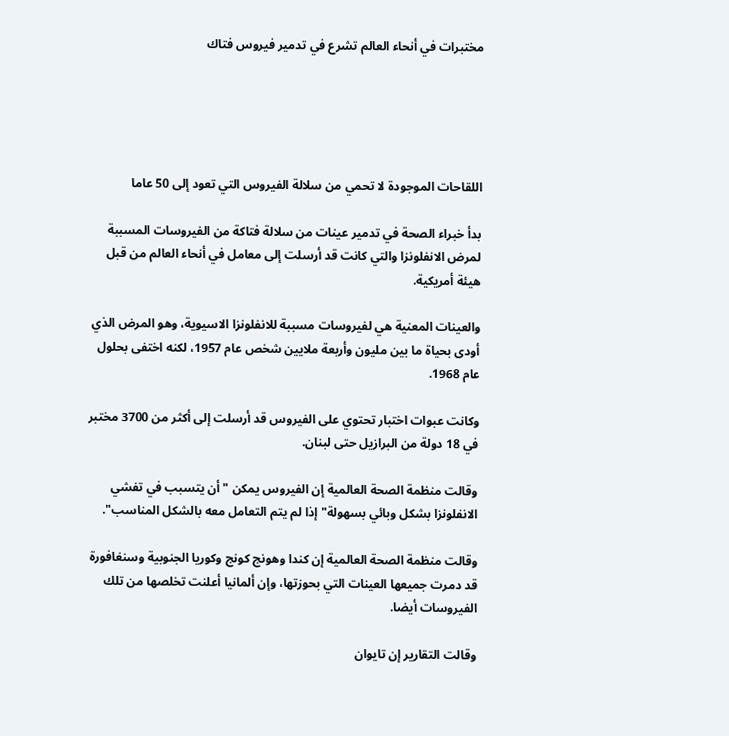مختبرات في أنحاء العالم تشرع في تدمير فيروس فتاك





اللقاحات الموجودة لا تحمي من سلالة الفيروس التي تعود إلى 50 عاما

بدأ خبراء الصحة في تدمير عينات من سلالة فتاكة من الفيروسات المسببة لمرض الانفلونزا والتي كانت قد أرسلت إلى معامل في أنحاء العالم من قبل هيئة أمريكية.

والعينات المعنية هي لفيروسات مسببة للانفلونزا الاسيوية، وهو المرض الذي أودى بحياة ما بين مليون وأربعة ملايين شخص عام 1957، لكنه اختفى بحلول عام 1968.

وكانت عبوات اختبار تحتوي على الفيروس قد أرسلت إلى أكثر من 3700 مختبر في 18 دولة من البرازيل حتى لبنان.

وقالت منظمة الصحة العالمية إن الفيروس يمكن "أن يتسبب في تفشي الانفلونزا بشكل وبائي بسهولة" إذا لم يتم التعامل معه بالشكل المناسب".

وقالت منظمة الصحة العالمية إن كندا وهونج كونج وكوريا الجنوبية وسنغافورة قد دمرت جميعها العينات التي بحوزتها، وإن ألمانيا أعلنت تخلصها من تلك الفيروسات أيضا.

وقالت التقارير إن تايوان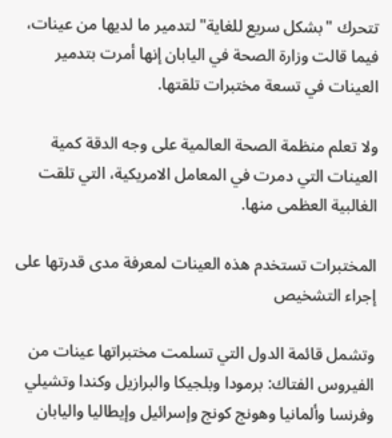تتحرك "بشكل سريع للغاية" لتدمير ما لديها من عينات، فيما قالت وزارة الصحة في اليابان إنها أمرت بتدمير العينات في تسعة مختبرات تلقتها.

ولا تعلم منظمة الصحة العالمية على وجه الدقة كمية العينات التي دمرت في المعامل الامريكية، التي تلقت الغالبية العظمى منها.

المختبرات تستخدم هذه العينات لمعرفة مدى قدرتها على إجراء التشخيص

وتشمل قائمة الدول التي تسلمت مختبراتها عينات من الفيروس الفتاك: برمودا وبلجيكا والبرازيل وكندا وتشيلي وفرنسا وألمانيا وهونج كونج وإسرائيل وإيطاليا واليابان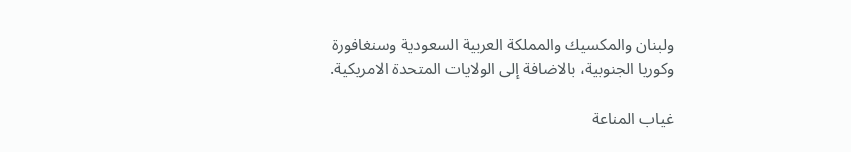ولبنان والمكسيك والمملكة العربية السعودية وسنغافورة وكوريا الجنوبية، بالاضافة إلى الولايات المتحدة الامريكية.

غياب المناعة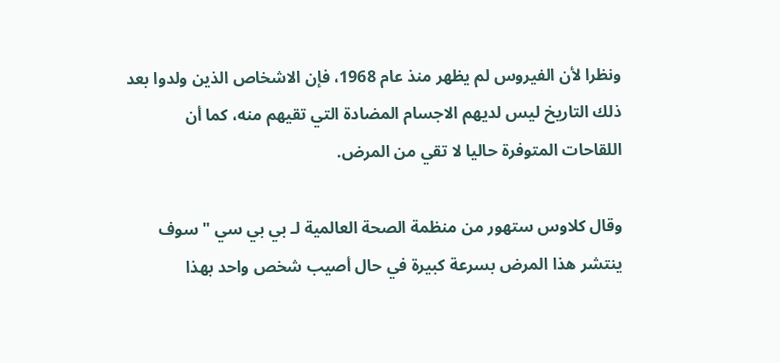ونظرا لأن الفيروس لم يظهر منذ عام 1968، فإن الاشخاص الذين ولدوا بعد ذلك التاريخ ليس لديهم الاجسام المضادة التي تقيهم منه، كما أن اللقاحات المتوفرة حاليا لا تقي من المرض.

وقال كلاوس ستهور من منظمة الصحة العالمية لـ بي بي سي "سوف ينتشر هذا المرض بسرعة كبيرة في حال أصيب شخص واحد بهذا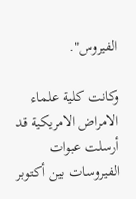الفيروس".

وكانت كلية علماء الامراض الامريكية قد أرسلت عبوات الفيروسات بين أكتوبر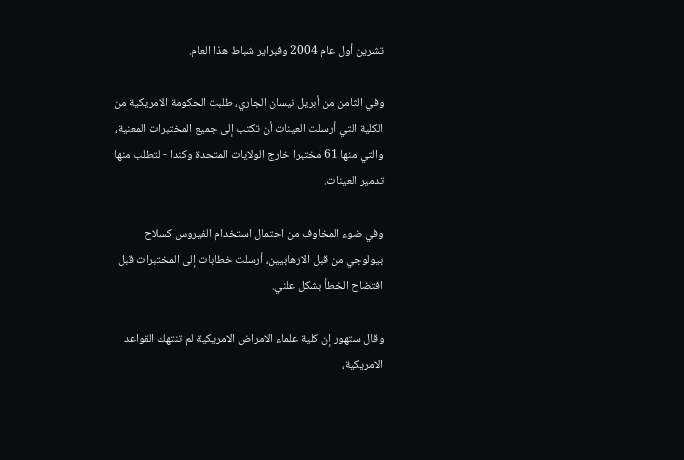تشرين أول عام 2004 وفبراير شباط هذا العام.

وفي الثامن من أبريل نيسان الجاري، طلبت الحكومة الامريكية من الكلية التي أرسلت العينات أن تكتب إلى جميع المختبرات المعنية، والتي منها 61 مختبرا خارج الولايات المتحدة وكندا - لتطلب منها تدمير العينات.

وفي ضوء المخاوف من احتمال استخدام الفيروس كسلاح بيولوجي من قبل الارهابيين، أرسلت خطابات إلى المختبرات قبل افتضاح الخطأ بشكل علني.

وقال ستهور إن كلية علماء الامراض الامريكية لم تنتهك القواعد الامريكية،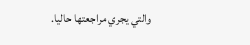والتي يجري مراجعتها حاليا.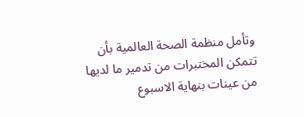وتأمل منظمة الصحة العالمية بأن تتمكن المختبرات من تدمير ما لديها من عينات بنهاية الاسبوع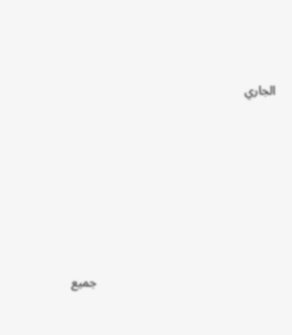الجاري







                                                         جميع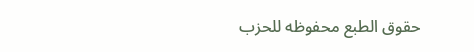حقوق الطبع محفوظه للحزب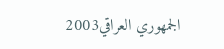الجمهوري العراقي2003